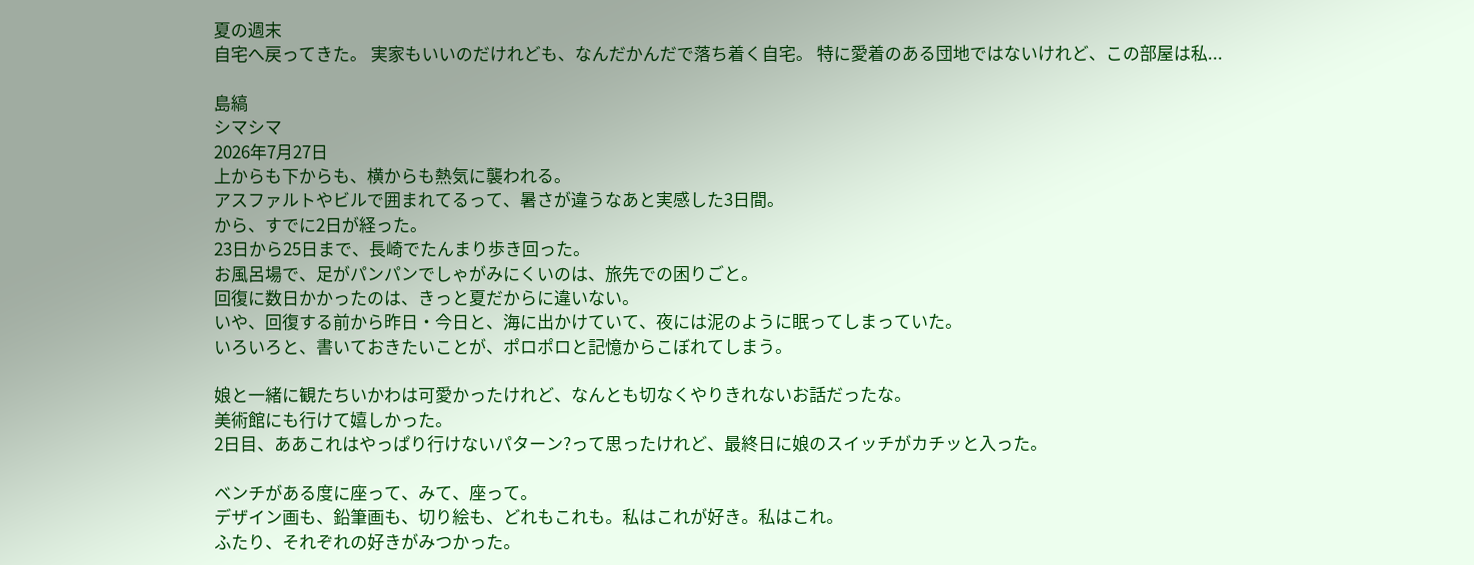夏の週末
自宅へ戻ってきた。 実家もいいのだけれども、なんだかんだで落ち着く自宅。 特に愛着のある団地ではないけれど、この部屋は私...

島縞
シマシマ
2026年7月27日
上からも下からも、横からも熱気に襲われる。
アスファルトやビルで囲まれてるって、暑さが違うなあと実感した3日間。
から、すでに2日が経った。
23日から25日まで、長崎でたんまり歩き回った。
お風呂場で、足がパンパンでしゃがみにくいのは、旅先での困りごと。
回復に数日かかったのは、きっと夏だからに違いない。
いや、回復する前から昨日・今日と、海に出かけていて、夜には泥のように眠ってしまっていた。
いろいろと、書いておきたいことが、ポロポロと記憶からこぼれてしまう。

娘と一緒に観たちいかわは可愛かったけれど、なんとも切なくやりきれないお話だったな。
美術館にも行けて嬉しかった。
2日目、ああこれはやっぱり行けないパターン?って思ったけれど、最終日に娘のスイッチがカチッと入った。

ベンチがある度に座って、みて、座って。
デザイン画も、鉛筆画も、切り絵も、どれもこれも。私はこれが好き。私はこれ。
ふたり、それぞれの好きがみつかった。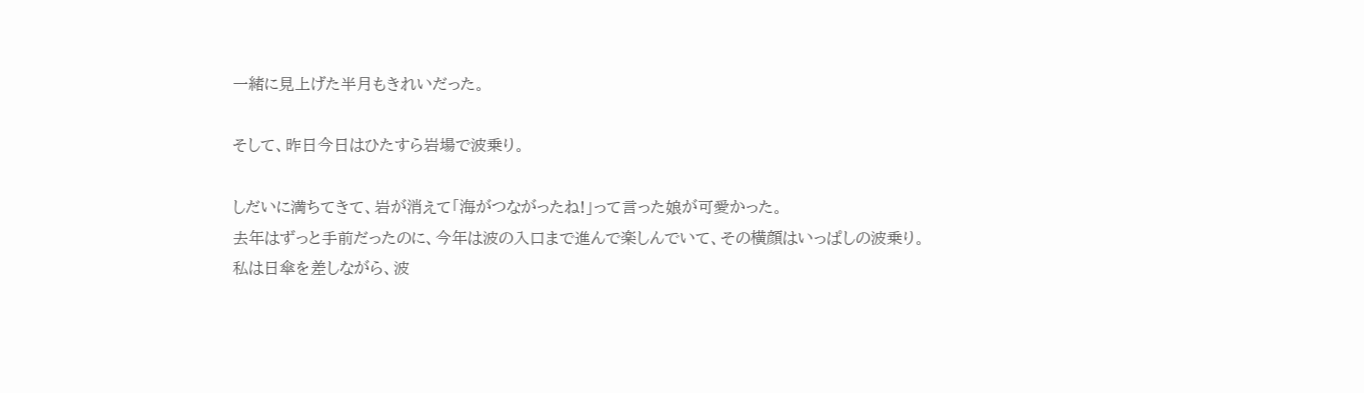一緒に見上げた半月もきれいだった。

そして、昨日今日はひたすら岩場で波乗り。

しだいに満ちてきて、岩が消えて「海がつながったね!」って言った娘が可愛かった。
去年はずっと手前だったのに、今年は波の入口まで進んで楽しんでいて、その横顔はいっぱしの波乗り。
私は日傘を差しながら、波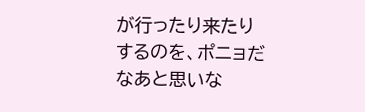が行ったり来たりするのを、ポニョだなあと思いな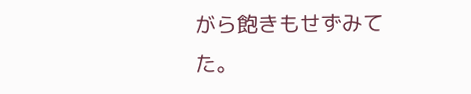がら飽きもせずみてた。